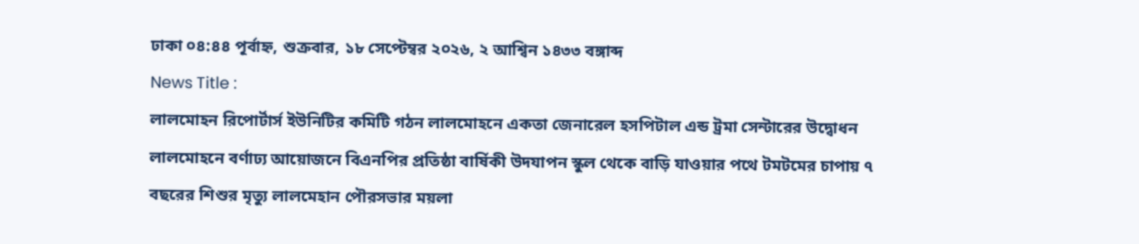ঢাকা ০৪:৪৪ পূর্বাহ্ন, শুক্রবার, ১৮ সেপ্টেম্বর ২০২৬, ২ আশ্বিন ১৪৩৩ বঙ্গাব্দ
News Title :
লালমোহন রিপোর্টার্স ইউনিটির কমিটি গঠন লালমোহনে একতা জেনারেল হসপিটাল এন্ড ট্রমা সেন্টারের উদ্বোধন লালমোহনে বর্ণাঢ্য আয়োজনে বিএনপির প্রতিষ্ঠা বার্ষিকী উদযাপন স্কুল থেকে বাড়ি যাওয়ার পথে টমটমের চাপায় ৭ বছরের শিশুর মৃত্যু লালমেহান পৌরসভার ময়লা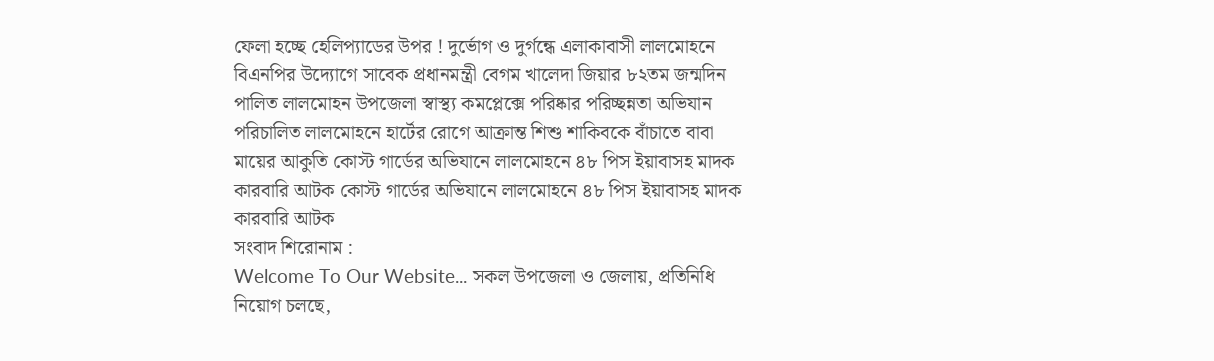ফেলা হচ্ছে হেলিপ্যাডের উপর ! দুর্ভোগ ও দুর্গন্ধে এলাকাবাসী লালমোহনে বিএনপির উদ্যোগে সাবেক প্রধানমন্ত্রী বেগম খালেদা জিয়ার ৮২তম জন্মদিন পালিত লালমোহন উপজেলা স্বাস্থ্য কমপ্লেক্সে পরিষ্কার পরিচ্ছন্নতা অভিযান পরিচালিত লালমোহনে হার্টের রোগে আক্রান্ত শিশু শাকিবকে বাঁচাতে বাবা মায়ের আকুতি কোস্ট গার্ডের অভিযানে লালমোহনে ৪৮ পিস ইয়াবাসহ মাদক কারবারি আটক কোস্ট গার্ডের অভিযানে লালমোহনে ৪৮ পিস ইয়াবাসহ মাদক কারবারি আটক
সংবাদ শিরোনাম :
Welcome To Our Website... সকল উপজেলা ও জেলায়, প্রতিনিধি নিয়োগ চলছে,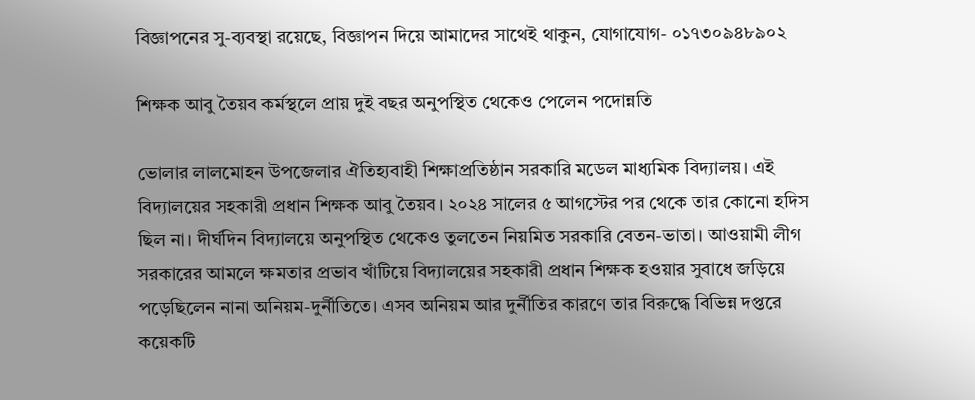বিজ্ঞাপনের সু-ব্যবস্থা রয়েছে, বিজ্ঞাপন দিয়ে আমাদের সাথেই থাকুন, যোগাযোগ- ০১৭৩০৯৪৮৯০২

শিক্ষক আবু তৈয়ব কর্মস্থলে প্রায় দুই বছর অনুপস্থিত থেকেও পেলেন পদোন্নতি

ভোলার লালমোহন উপজেলার ঐতিহ্যবাহী শিক্ষাপ্রতিষ্ঠান সরকারি মডেল মাধ্যমিক বিদ্যালয়। এই বিদ্যালয়ের সহকারী প্রধান শিক্ষক আবু তৈয়ব। ২০২৪ সালের ৫ আগস্টের পর থেকে তার কোনো হদিস ছিল না। দীর্ঘদিন বিদ্যালয়ে অনুপস্থিত থেকেও তুলতেন নিয়মিত সরকারি বেতন-ভাতা। আওয়ামী লীগ সরকারের আমলে ক্ষমতার প্রভাব খাঁটিয়ে বিদ্যালয়ের সহকারী প্রধান শিক্ষক হওয়ার সুবাধে জড়িয়ে পড়েছিলেন নানা অনিয়ম-দুর্নীতিতে। এসব অনিয়ম আর দুর্নীতির কারণে তার বিরুদ্ধে বিভিন্ন দপ্তরে কয়েকটি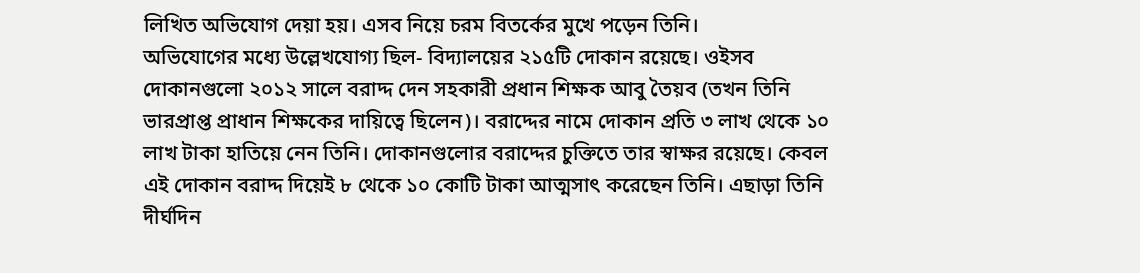লিখিত অভিযোগ দেয়া হয়। এসব নিয়ে চরম বিতর্কের মুখে পড়েন তিনি।
অভিযোগের মধ্যে উল্লেখযোগ্য ছিল- বিদ্যালয়ের ২১৫টি দোকান রয়েছে। ওইসব দোকানগুলো ২০১২ সালে বরাদ্দ দেন সহকারী প্রধান শিক্ষক আবু তৈয়ব (তখন তিনি ভারপ্রাপ্ত প্রাধান শিক্ষকের দায়িত্বে ছিলেন)। বরাদ্দের নামে দোকান প্রতি ৩ লাখ থেকে ১০ লাখ টাকা হাতিয়ে নেন তিনি। দোকানগুলোর বরাদ্দের চুক্তিতে তার স্বাক্ষর রয়েছে। কেবল এই দোকান বরাদ্দ দিয়েই ৮ থেকে ১০ কোটি টাকা আত্মসাৎ করেছেন তিনি। এছাড়া তিনি দীর্ঘদিন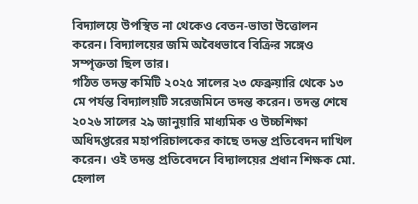বিদ্যালয়ে উপস্থিত না থেকেও বেতন-ভাতা উত্তোলন করেন। বিদ্যালয়ের জমি অবৈধভাবে বিক্রির সঙ্গেও সম্পৃক্ততা ছিল তার।
গঠিত তদন্ত কমিটি ২০২৫ সালের ২৩ ফেব্রুয়ারি থেকে ১৩ মে পর্যন্ত বিদ্যালয়টি সরেজমিনে তদন্ত করেন। তদন্ত শেষে ২০২৬ সালের ২৯ জানুয়ারি মাধ্যমিক ও উচ্চশিক্ষা অধিদপ্তরের মহাপরিচালকের কাছে তদন্ত প্রতিবেদন দাখিল করেন। ওই তদন্ত প্রতিবেদনে বিদ্যালয়ের প্রধান শিক্ষক মো. হেলাল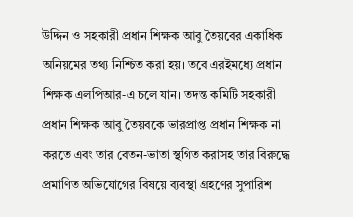উদ্দিন ও সহকারী প্রধান শিক্ষক আবু তৈয়বের একাধিক অনিয়মের তথ্য নিশ্চিত করা হয়। তবে এরইমধ্যে প্রধান শিক্ষক এলপিআর-এ চলে যান। তদন্ত কমিটি সহকারী প্রধান শিক্ষক আবু তৈয়বকে ভারপ্রাপ্ত প্রধান শিক্ষক না করতে এবং তার বেতন-ভাতা স্থগিত করাসহ তার বিরুদ্ধে প্রমাণিত অভিযোগের বিষয়ে ব্যবস্থা গ্রহণের সুপারিশ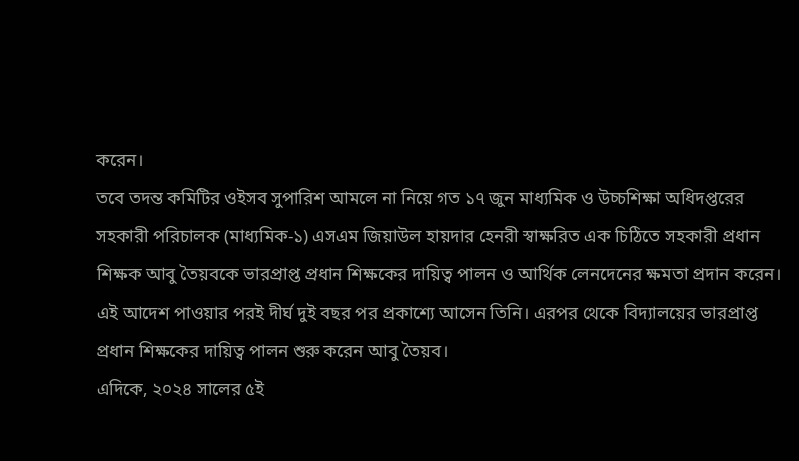করেন।
তবে তদন্ত কমিটির ওইসব সুপারিশ আমলে না নিয়ে গত ১৭ জুন মাধ্যমিক ও উচ্চশিক্ষা অধিদপ্তরের সহকারী পরিচালক (মাধ্যমিক-১) এসএম জিয়াউল হায়দার হেনরী স্বাক্ষরিত এক চিঠিতে সহকারী প্রধান শিক্ষক আবু তৈয়বকে ভারপ্রাপ্ত প্রধান শিক্ষকের দায়িত্ব পালন ও আর্থিক লেনদেনের ক্ষমতা প্রদান করেন। এই আদেশ পাওয়ার পরই দীর্ঘ দুই বছর পর প্রকাশ্যে আসেন তিনি। এরপর থেকে বিদ্যালয়ের ভারপ্রাপ্ত প্রধান শিক্ষকের দায়িত্ব পালন শুরু করেন আবু তৈয়ব।
এদিকে, ২০২৪ সালের ৫ই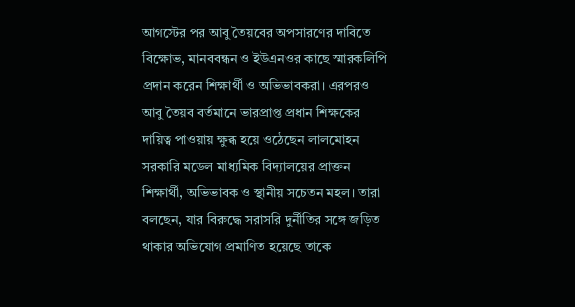আগস্টের পর আবু তৈয়বের অপসারণের দাবিতে বিক্ষোভ, মানববন্ধন ও ইউএনওর কাছে স্মারকলিপি প্রদান করেন শিক্ষার্থী ও অভিভাবকরা। এরপরও আবু তৈয়ব বর্তমানে ভারপ্রাপ্ত প্রধান শিক্ষকের দায়িত্ব পাওয়ায় ক্ষুব্ধ হয়ে ওঠেছেন লালমোহন সরকারি মডেল মাধ্যমিক বিদ্যালয়ের প্রাক্তন শিক্ষার্থী, অভিভাবক ও স্থানীয় সচেতন মহল। তারা বলছেন, যার বিরুদ্ধে সরাসরি দুর্নীতির সঙ্গে জড়িত থাকার অভিযোগ প্রমাণিত হয়েছে তাকে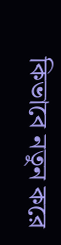কিভাবে নতুন করে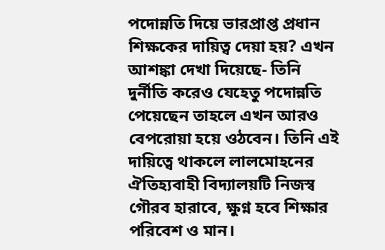পদোন্নতি দিয়ে ভারপ্রাপ্ত প্রধান শিক্ষকের দায়িত্ব দেয়া হয়? এখন আশঙ্কা দেখা দিয়েছে- তিনি দুর্নীতি করেও যেহেতু পদোন্নতি পেয়েছেন তাহলে এখন আরও বেপরোয়া হয়ে ওঠবেন। তিনি এই দায়িত্বে থাকলে লালমোহনের ঐতিহ্যবাহী বিদ্যালয়টি নিজস্ব গৌরব হারাবে, ক্ষুণ্ন হবে শিক্ষার পরিবেশ ও মান।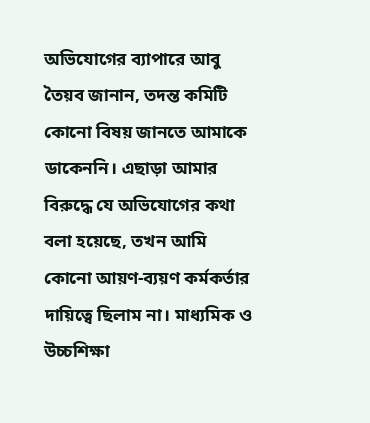অভিযোগের ব্যাপারে আবু তৈয়ব জানান, তদন্ত কমিটি কোনো বিষয় জানতে আমাকে ডাকেননি। এছাড়া আমার বিরুদ্ধে যে অভিযোগের কথা বলা হয়েছে, তখন আমি কোনো আয়ণ-ব্যয়ণ কর্মকর্তার দায়িত্বে ছিলাম না। মাধ্যমিক ও উচ্চশিক্ষা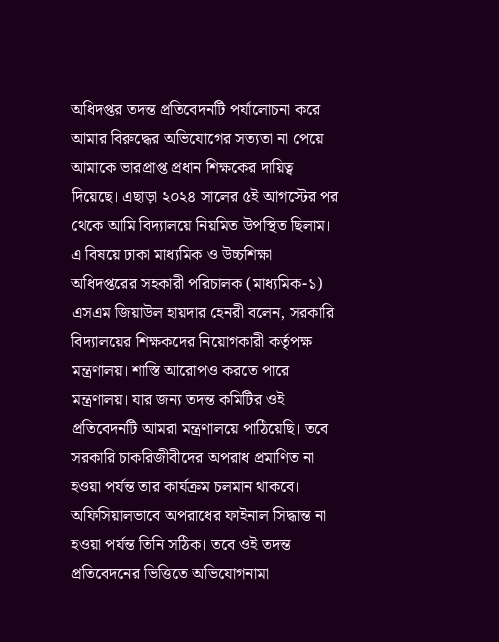অধিদপ্তর তদন্ত প্রতিবেদনটি পর্যালোচনা করে আমার বিরুদ্ধের অভিযোগের সত্যতা না পেয়ে আমাকে ভারপ্রাপ্ত প্রধান শিক্ষকের দায়িত্ব দিয়েছে। এছাড়া ২০২৪ সালের ৫ই আগস্টের পর থেকে আমি বিদ্যালয়ে নিয়মিত উপস্থিত ছিলাম।
এ বিষয়ে ঢাকা মাধ্যমিক ও উচ্চশিক্ষা অধিদপ্তরের সহকারী পরিচালক (মাধ্যমিক-১) এসএম জিয়াউল হায়দার হেনরী বলেন, সরকারি বিদ্যালয়ের শিক্ষকদের নিয়োগকারী কর্তৃপক্ষ মন্ত্রণালয়। শাস্তি আরোপও করতে পারে মন্ত্রণালয়। যার জন্য তদন্ত কমিটির ওই প্রতিবেদনটি আমরা মন্ত্রণালয়ে পাঠিয়েছি। তবে সরকারি চাকরিজীবীদের অপরাধ প্রমাণিত না হওয়া পর্যন্ত তার কার্যক্রম চলমান থাকবে। অফিসিয়ালভাবে অপরাধের ফাইনাল সিদ্ধান্ত না হওয়া পর্যন্ত তিনি সঠিক। তবে ওই তদন্ত প্রতিবেদনের ভিত্তিতে অভিযোগনামা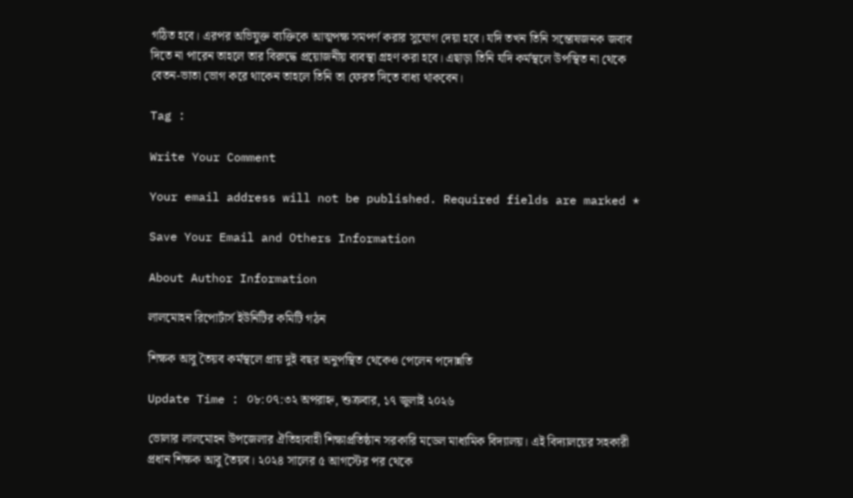গঠিত হবে। এরপর অভিযুক্ত ব্যক্তিকে আত্মপক্ষ সমপর্ণ করার সুযোগ দেয়া হবে। যদি তখন তিনি সন্তোষজনক জবাব দিতে না পারেন তাহলে তার বিরুদ্ধে প্রয়োজনীয় ব্যবস্থা গ্রহণ করা হবে। এছাড়া তিনি যদি কর্মস্থলে উপস্থিত না থেকে বেতন-ভাতা ভোগ করে থাকেন তাহলে তিনি তা ফেরত দিতে বাধ্য থাকবেন।

Tag :

Write Your Comment

Your email address will not be published. Required fields are marked *

Save Your Email and Others Information

About Author Information

লালমোহন রিপোর্টার্স ইউনিটির কমিটি গঠন

শিক্ষক আবু তৈয়ব কর্মস্থলে প্রায় দুই বছর অনুপস্থিত থেকেও পেলেন পদোন্নতি

Update Time : ০৮:০৭:৩২ অপরাহ্ন, শুক্রবার, ১৭ জুলাই ২০২৬

ভোলার লালমোহন উপজেলার ঐতিহ্যবাহী শিক্ষাপ্রতিষ্ঠান সরকারি মডেল মাধ্যমিক বিদ্যালয়। এই বিদ্যালয়ের সহকারী প্রধান শিক্ষক আবু তৈয়ব। ২০২৪ সালের ৫ আগস্টের পর থেকে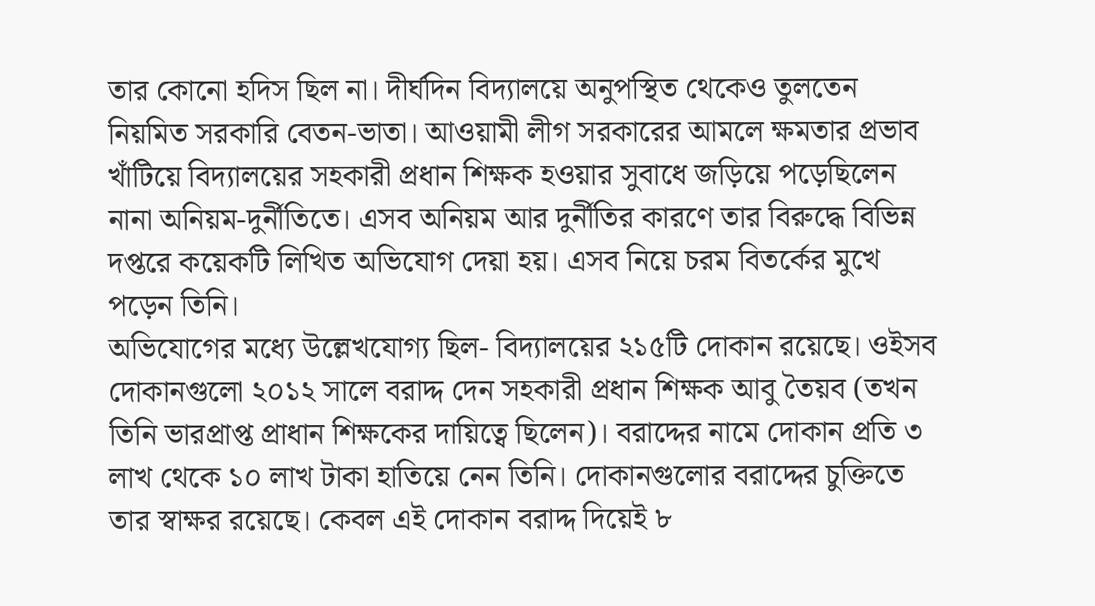তার কোনো হদিস ছিল না। দীর্ঘদিন বিদ্যালয়ে অনুপস্থিত থেকেও তুলতেন নিয়মিত সরকারি বেতন-ভাতা। আওয়ামী লীগ সরকারের আমলে ক্ষমতার প্রভাব খাঁটিয়ে বিদ্যালয়ের সহকারী প্রধান শিক্ষক হওয়ার সুবাধে জড়িয়ে পড়েছিলেন নানা অনিয়ম-দুর্নীতিতে। এসব অনিয়ম আর দুর্নীতির কারণে তার বিরুদ্ধে বিভিন্ন দপ্তরে কয়েকটি লিখিত অভিযোগ দেয়া হয়। এসব নিয়ে চরম বিতর্কের মুখে পড়েন তিনি।
অভিযোগের মধ্যে উল্লেখযোগ্য ছিল- বিদ্যালয়ের ২১৫টি দোকান রয়েছে। ওইসব দোকানগুলো ২০১২ সালে বরাদ্দ দেন সহকারী প্রধান শিক্ষক আবু তৈয়ব (তখন তিনি ভারপ্রাপ্ত প্রাধান শিক্ষকের দায়িত্বে ছিলেন)। বরাদ্দের নামে দোকান প্রতি ৩ লাখ থেকে ১০ লাখ টাকা হাতিয়ে নেন তিনি। দোকানগুলোর বরাদ্দের চুক্তিতে তার স্বাক্ষর রয়েছে। কেবল এই দোকান বরাদ্দ দিয়েই ৮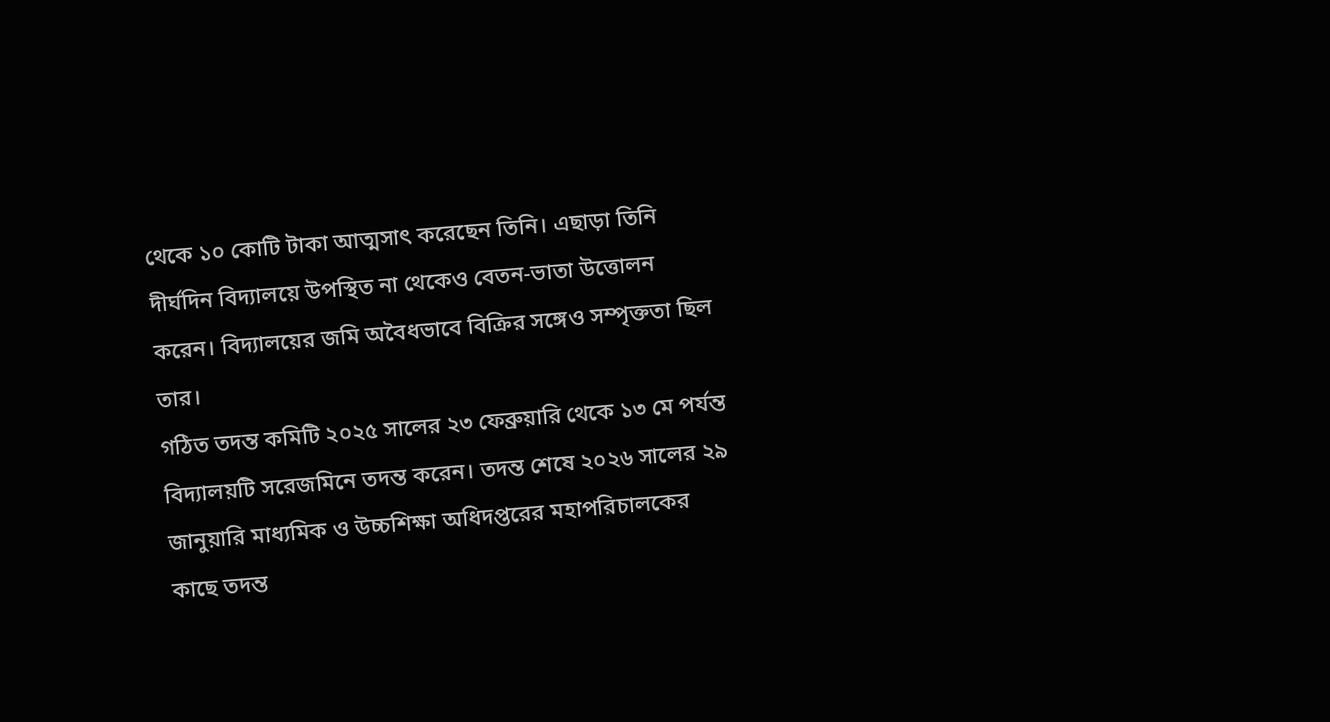থেকে ১০ কোটি টাকা আত্মসাৎ করেছেন তিনি। এছাড়া তিনি দীর্ঘদিন বিদ্যালয়ে উপস্থিত না থেকেও বেতন-ভাতা উত্তোলন করেন। বিদ্যালয়ের জমি অবৈধভাবে বিক্রির সঙ্গেও সম্পৃক্ততা ছিল তার।
গঠিত তদন্ত কমিটি ২০২৫ সালের ২৩ ফেব্রুয়ারি থেকে ১৩ মে পর্যন্ত বিদ্যালয়টি সরেজমিনে তদন্ত করেন। তদন্ত শেষে ২০২৬ সালের ২৯ জানুয়ারি মাধ্যমিক ও উচ্চশিক্ষা অধিদপ্তরের মহাপরিচালকের কাছে তদন্ত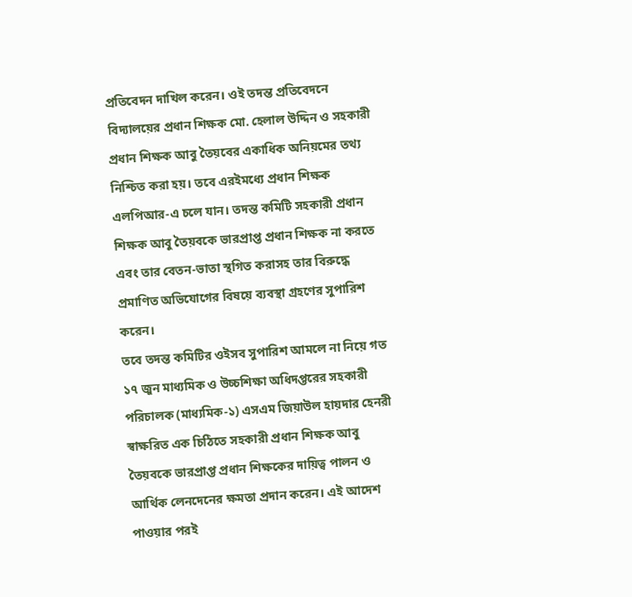প্রতিবেদন দাখিল করেন। ওই তদন্ত প্রতিবেদনে বিদ্যালয়ের প্রধান শিক্ষক মো. হেলাল উদ্দিন ও সহকারী প্রধান শিক্ষক আবু তৈয়বের একাধিক অনিয়মের তথ্য নিশ্চিত করা হয়। তবে এরইমধ্যে প্রধান শিক্ষক এলপিআর-এ চলে যান। তদন্ত কমিটি সহকারী প্রধান শিক্ষক আবু তৈয়বকে ভারপ্রাপ্ত প্রধান শিক্ষক না করতে এবং তার বেতন-ভাতা স্থগিত করাসহ তার বিরুদ্ধে প্রমাণিত অভিযোগের বিষয়ে ব্যবস্থা গ্রহণের সুপারিশ করেন।
তবে তদন্ত কমিটির ওইসব সুপারিশ আমলে না নিয়ে গত ১৭ জুন মাধ্যমিক ও উচ্চশিক্ষা অধিদপ্তরের সহকারী পরিচালক (মাধ্যমিক-১) এসএম জিয়াউল হায়দার হেনরী স্বাক্ষরিত এক চিঠিতে সহকারী প্রধান শিক্ষক আবু তৈয়বকে ভারপ্রাপ্ত প্রধান শিক্ষকের দায়িত্ব পালন ও আর্থিক লেনদেনের ক্ষমতা প্রদান করেন। এই আদেশ পাওয়ার পরই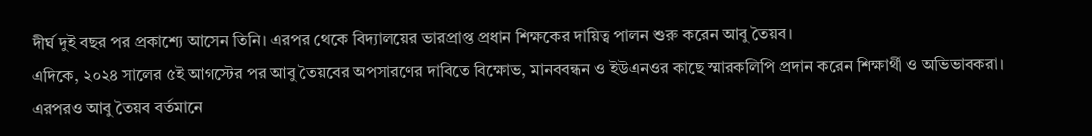দীর্ঘ দুই বছর পর প্রকাশ্যে আসেন তিনি। এরপর থেকে বিদ্যালয়ের ভারপ্রাপ্ত প্রধান শিক্ষকের দায়িত্ব পালন শুরু করেন আবু তৈয়ব।
এদিকে, ২০২৪ সালের ৫ই আগস্টের পর আবু তৈয়বের অপসারণের দাবিতে বিক্ষোভ, মানববন্ধন ও ইউএনওর কাছে স্মারকলিপি প্রদান করেন শিক্ষার্থী ও অভিভাবকরা। এরপরও আবু তৈয়ব বর্তমানে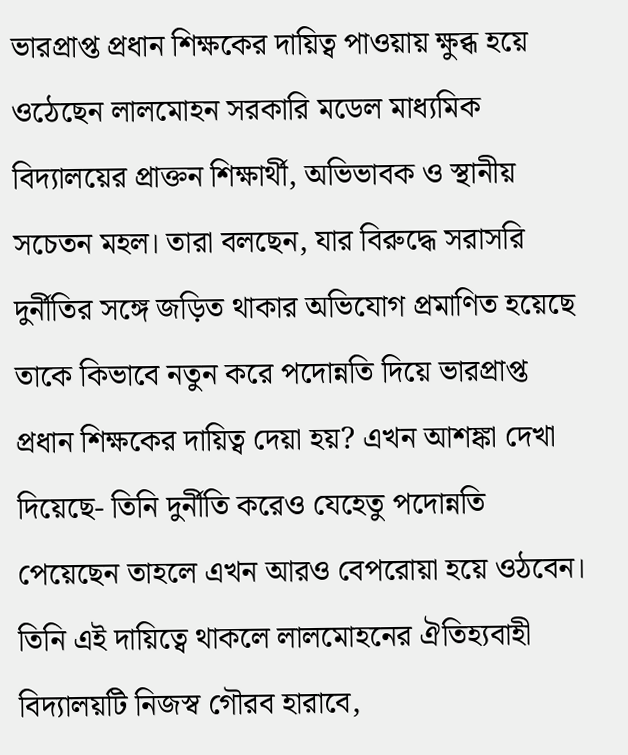ভারপ্রাপ্ত প্রধান শিক্ষকের দায়িত্ব পাওয়ায় ক্ষুব্ধ হয়ে ওঠেছেন লালমোহন সরকারি মডেল মাধ্যমিক বিদ্যালয়ের প্রাক্তন শিক্ষার্থী, অভিভাবক ও স্থানীয় সচেতন মহল। তারা বলছেন, যার বিরুদ্ধে সরাসরি দুর্নীতির সঙ্গে জড়িত থাকার অভিযোগ প্রমাণিত হয়েছে তাকে কিভাবে নতুন করে পদোন্নতি দিয়ে ভারপ্রাপ্ত প্রধান শিক্ষকের দায়িত্ব দেয়া হয়? এখন আশঙ্কা দেখা দিয়েছে- তিনি দুর্নীতি করেও যেহেতু পদোন্নতি পেয়েছেন তাহলে এখন আরও বেপরোয়া হয়ে ওঠবেন। তিনি এই দায়িত্বে থাকলে লালমোহনের ঐতিহ্যবাহী বিদ্যালয়টি নিজস্ব গৌরব হারাবে,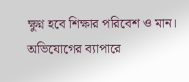ক্ষুণ্ন হবে শিক্ষার পরিবেশ ও মান।
অভিযোগের ব্যাপারে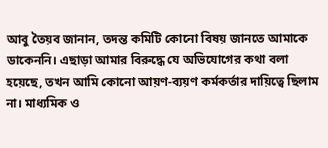আবু তৈয়ব জানান, তদন্ত কমিটি কোনো বিষয় জানতে আমাকে ডাকেননি। এছাড়া আমার বিরুদ্ধে যে অভিযোগের কথা বলা হয়েছে, তখন আমি কোনো আয়ণ-ব্যয়ণ কর্মকর্তার দায়িত্বে ছিলাম না। মাধ্যমিক ও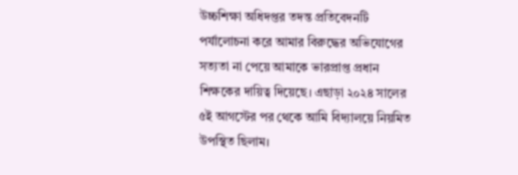উচ্চশিক্ষা অধিদপ্তর তদন্ত প্রতিবেদনটি পর্যালোচনা করে আমার বিরুদ্ধের অভিযোগের সত্যতা না পেয়ে আমাকে ভারপ্রাপ্ত প্রধান শিক্ষকের দায়িত্ব দিয়েছে। এছাড়া ২০২৪ সালের ৫ই আগস্টের পর থেকে আমি বিদ্যালয়ে নিয়মিত উপস্থিত ছিলাম।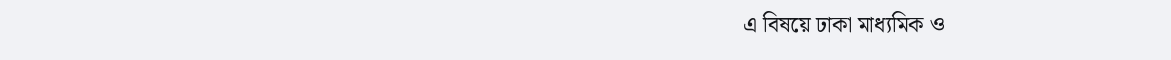এ বিষয়ে ঢাকা মাধ্যমিক ও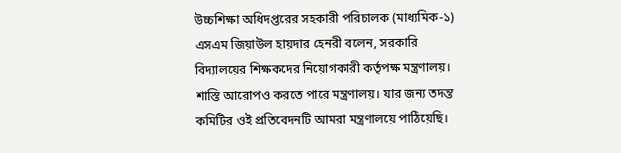উচ্চশিক্ষা অধিদপ্তরের সহকারী পরিচালক (মাধ্যমিক-১) এসএম জিয়াউল হায়দার হেনরী বলেন, সরকারি বিদ্যালয়ের শিক্ষকদের নিয়োগকারী কর্তৃপক্ষ মন্ত্রণালয়। শাস্তি আরোপও করতে পারে মন্ত্রণালয়। যার জন্য তদন্ত কমিটির ওই প্রতিবেদনটি আমরা মন্ত্রণালয়ে পাঠিয়েছি।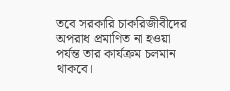তবে সরকারি চাকরিজীবীদের অপরাধ প্রমাণিত না হওয়া পর্যন্ত তার কার্যক্রম চলমান থাকবে।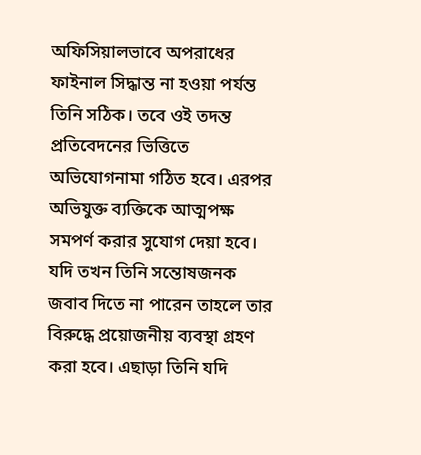অফিসিয়ালভাবে অপরাধের ফাইনাল সিদ্ধান্ত না হওয়া পর্যন্ত তিনি সঠিক। তবে ওই তদন্ত প্রতিবেদনের ভিত্তিতে অভিযোগনামা গঠিত হবে। এরপর অভিযুক্ত ব্যক্তিকে আত্মপক্ষ সমপর্ণ করার সুযোগ দেয়া হবে। যদি তখন তিনি সন্তোষজনক জবাব দিতে না পারেন তাহলে তার বিরুদ্ধে প্রয়োজনীয় ব্যবস্থা গ্রহণ করা হবে। এছাড়া তিনি যদি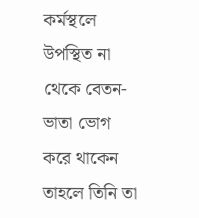কর্মস্থলে উপস্থিত না থেকে বেতন-ভাতা ভোগ করে থাকেন তাহলে তিনি তা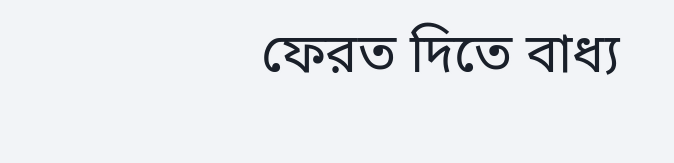ফেরত দিতে বাধ্য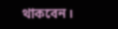থাকবেন।